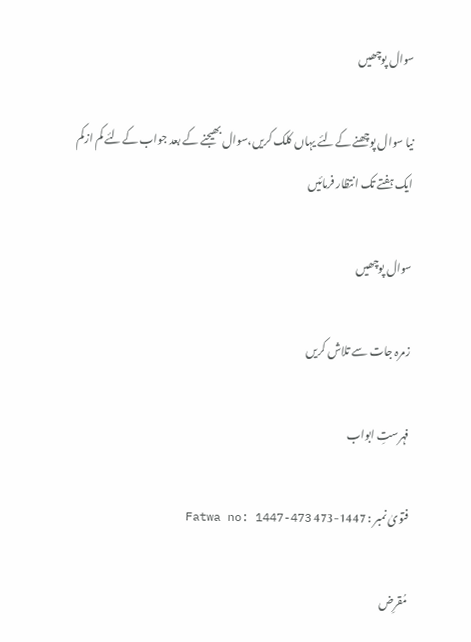سوال پوچھیں

نیا سوال پوچھنے کےلئے یہاں کلک کریں،سوال بھیجنے کے بعد جواب کےلئے کم ازکم ایک ہفتے تک انتظار فرمائیں

سوال پوچھیں

زمرہ جات سے تلاش کریں

فہرستِ ابواب

فتویٰ نمبر : 1447-473 Fatwa no: 1447-473

مُقرِض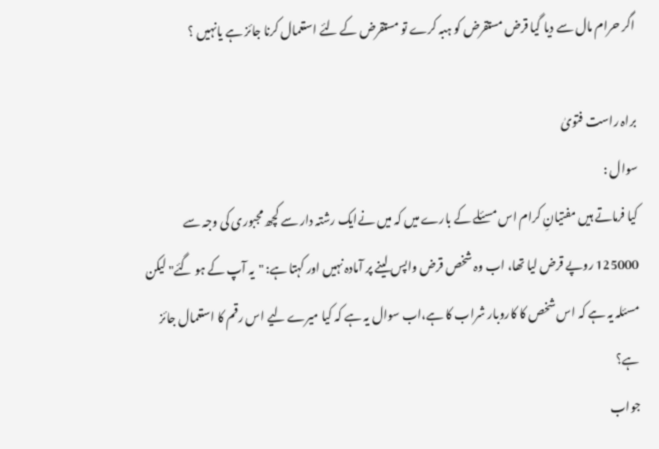اگر حرام مال سے دیا گیا قرض مستقرض کو ہبہ کرے تو مستقرض کے لئے استعمال کرنا جائز ہے یانہیں ؟

براہ راست فتویٰ
سوال :
کیا فرماتے ہیں مفتیانِ کرام اس مسئلے کے بارے میں کہ میں نےایک رشتہ دار سے کچھ مجبوری کی وجہ سے 125000 روپے قرض لیا تھا، اب وہ شخص قرض واپس لینے پر آمادہ نہیں اور کہتا ہے: "یہ آپ کے ہو گئے" لیکن مسئلہ یہ ہے کہ اس شخص کا کاروبار شراب کا ہے،اب سوال یہ ہے کہ کیا میرے لیے اس رقم کا استعمال جائز ہے؟
جواب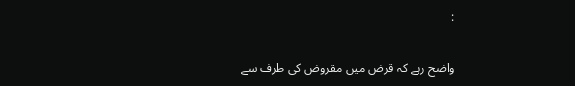:

واضح رہے کہ قرض میں مقروض کی طرف سے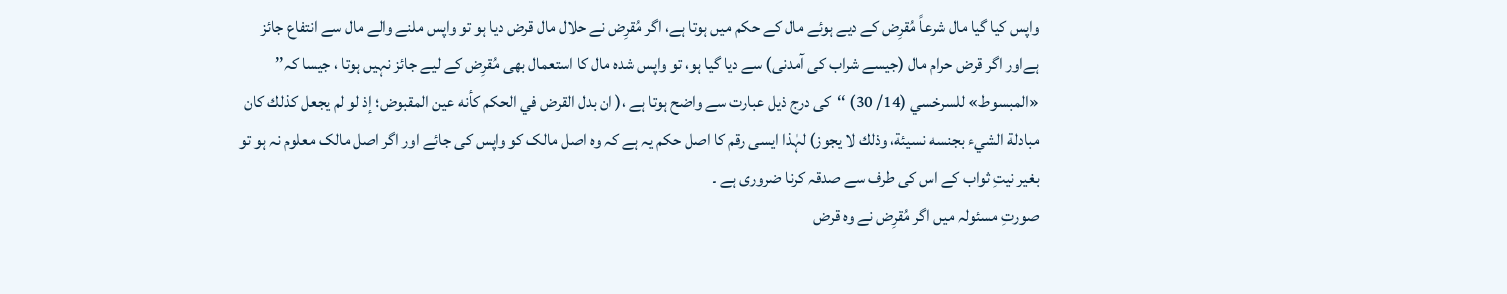واپس کیا گیا مال شرعاً مُقرِض کے دیے ہوئے مال کے حکم میں ہوتا ہے، اگر مُقرِض نے حلال مال قرض دیا ہو تو واپس ملنے والے مال سے انتفاع جائز ہےاور اگر قرض حرام مال (جیسے شراب کی آمدنی) سے دیا گیا ہو، تو واپس شدہ مال کا استعمال بھی مُقرِض کے لیے جائز نہیں ہوتا ، جیسا کہ’’ «المبسوط» للسرخسي (14/ 30) ‘‘کی درج ذیل عبارت سے واضح ہوتا ہے ،( ان بدل القرض في الحكم كأنه عين المقبوض؛ إذ لو لم يجعل كذلك كان مبادلة الشيء بجنسه نسيئة، وذلك لا يجوز) لہٰذا ایسی رقم کا اصل حکم یہ ہے کہ وہ اصل مالک کو واپس کی جائے اور اگر اصل مالک معلوم نہ ہو تو بغیر نیتِ ثواب کے اس کی طرف سے صدقہ کرنا ضروری ہے ۔
صورتِ مسئولہ میں اگر مُقرِض نے وہ قرض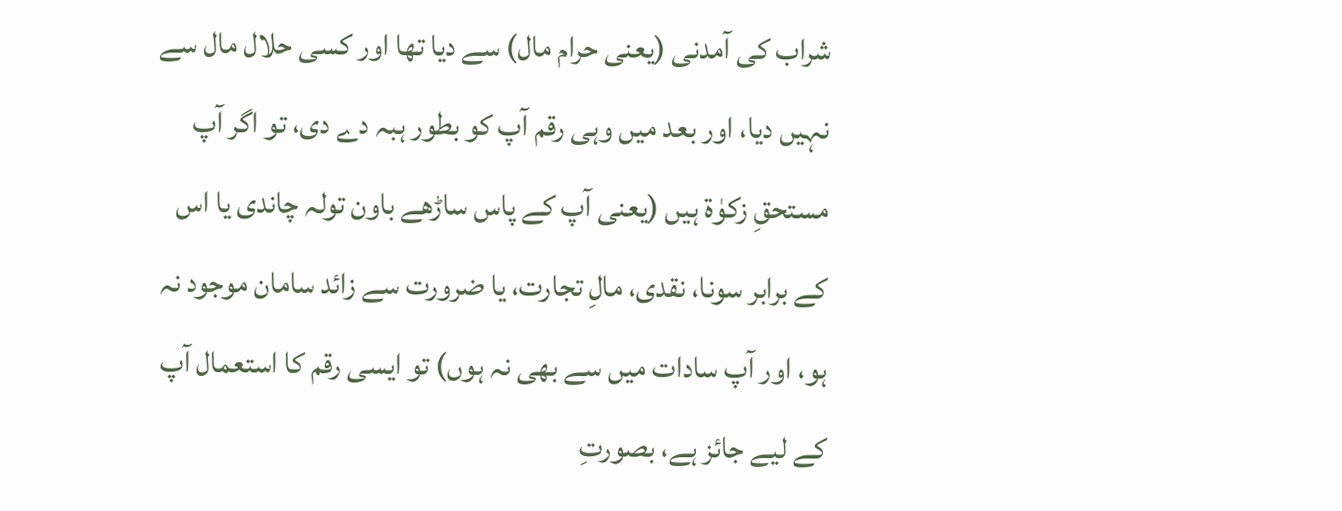شراب کی آمدنی (یعنی حرام مال) سے دیا تھا اور کسی حلال مال سے نہیں دیا، اور بعد میں وہی رقم آپ کو بطور ہبہ دے دی، تو اگر آپ مستحقِ زکوٰۃ ہیں (یعنی آپ کے پاس ساڑھے باون تولہ چاندی یا اس کے برابر سونا، نقدی، مالِ تجارت، یا ضرورت سے زائد سامان موجود نہ ہو، اور آپ سادات میں سے بھی نہ ہوں) تو ایسی رقم کا استعمال آپ کے لیے جائز ہے، بصورتِ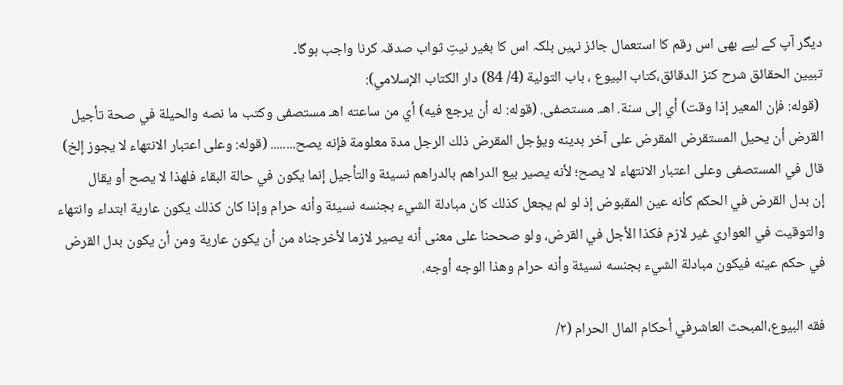دیگر آپ کے لیے بھی اس رقم کا استعمال جائز نہیں بلکہ اس کا بغیر نیتِ ثواب صدقہ کرنا واجب ہوگا۔
تبيين الحقائق شرح كنز الدقائق،كتاب البيوع ، باب التولية (4/ 84) دار الكتاب الإسلامي):
 (قوله: فإن المعير إذا وقت) أي إلى سنة. اهـ. مستصفى. (قوله: له أن يرجع فيه) أي من ساعته اهـ مستصفى وكتب ما نصه والحيلة في صحة تأجيل القرض أن يحيل المستقرض المقرض على آخر بدينه ويؤجل المقرض ذلك الرجل مدة معلومة فإنه يصح........ (قوله: وعلى اعتبار الانتهاء لا يجوز إلخ) قال في المستصفى وعلى اعتبار الانتهاء لا يصح؛ لأنه يصير بيع الدراهم بالدراهم نسيئة والتأجيل إنما يكون في حالة البقاء فلهذا لا يصح أو يقال إن ‌بدل ‌القرض ‌في ‌الحكم كأنه عين المقبوض إذ لو لم يجعل كذلك كان مبادلة الشيء بجنسه نسيئة وأنه حرام وإذا كان كذلك يكون عارية ابتداء وانتهاء والتوقيت في العواري غير لازم فكذا الأجل في القرض، ولو صححنا على معنى أنه يصير لازما لأخرجناه من أن يكون عارية ومن أن يكون بدل القرض في حكم عينه فيكون مبادلة الشيء بجنسه نسيئة وأنه حرام وهذا الوجه أوجه.

فقه البيوع،المبحث العاشرفي أحكام المال الحرام (۲/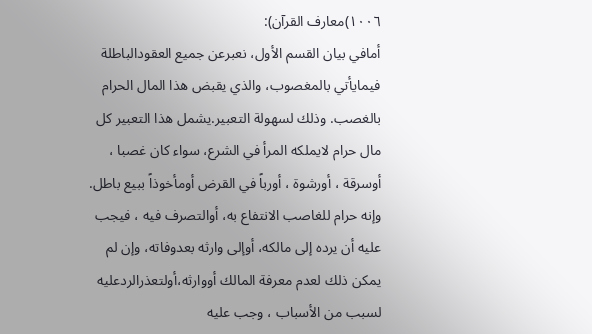۱۰۰٦)معارف القرآن):
أمافي بيان القسم الأول، نعبرعن جميع العقودالباطلة فيمايأتي بالمغصوب، والذي يقبض هذا المال الحرام بالغصب. وذلك لسهولة التعبير.يشمل هذا التعبير كل مال حرام لايملكه المرأ في الشرع، سواء كان غصبا ، أوسرقة ، أورشوة ، أورباً في القرض أومأخوذاً ببيع باطل. وإنه حرام للغاصب الانتفاع به، أوالتصرف فيه ، فيجب عليه أن يرده إلى مالكه، أوإلى وارثه بعدوفاته، وإن لم يمكن ذلك لعدم معرفة المالك أووارثه،أولتعذرالردعليه لسبب من الأسباب ، وجب عليه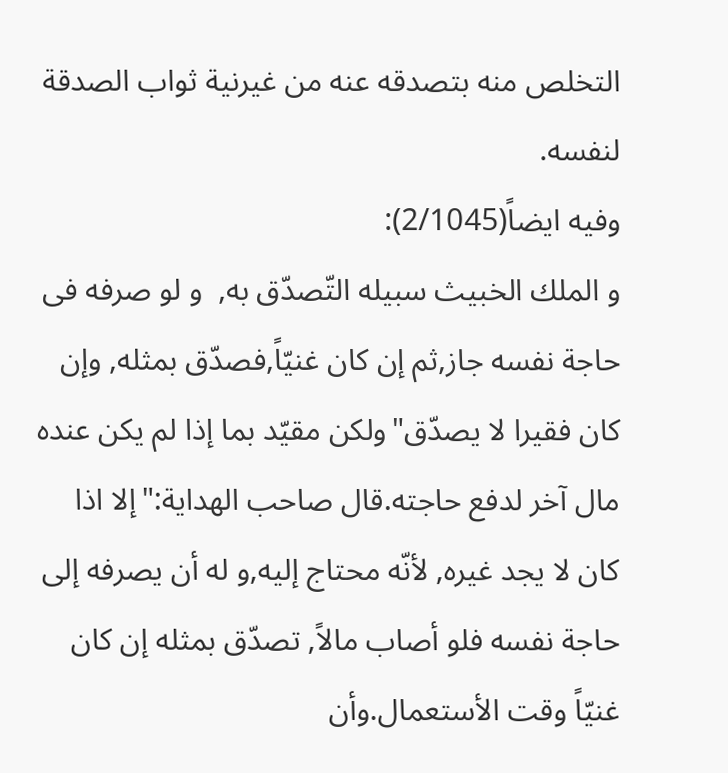التخلص منه بتصدقه عنه من غيرنية ثواب الصدقة لنفسه.
وفيه ايضاً(2/1045):
و الملك الخبيث سبيله التّصدّق به,  و لو صرفه فى حاجة نفسه جاز,ثم إن كان غنيّاً,فصدّق بمثله, وإن كان فقيرا لا يصدّق"ولكن مقيّد بما إذا لم يكن عنده مال آخر لدفع حاجته.قال صاحب الهداية:"إلا اذا كان لا يجد غيره, لأنّه محتاج إليه,و له أن يصرفه إلى حاجة نفسه فلو أصاب مالاً, تصدّق بمثله إن كان غنيّاً وقت الأستعمال.وأن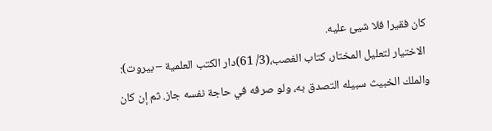كان فقيرا فلا شيئ عليه.
 الاختيار لتعليل المختار، ‌‌كتاب الغصب،(3/ 61)دار الكتب العلمية – بيروت):
والملك الخبيث سبيله التصدق به، ‌ولو ‌صرفه ‌في ‌حاجة ‌نفسه جاز. ثم إن كان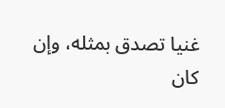غنيا تصدق بمثله، وإن كان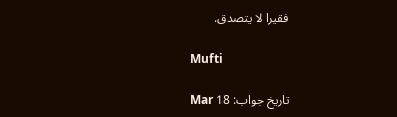فقيرا لا يتصدق.

Mufti

تاریخ جواب: 18 Mar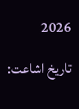2026

تاریخ اشاعت: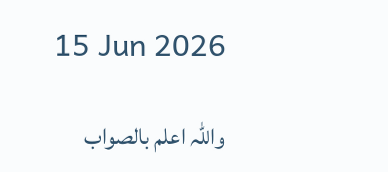15 Jun 2026

واللہ اعلم بالصواب